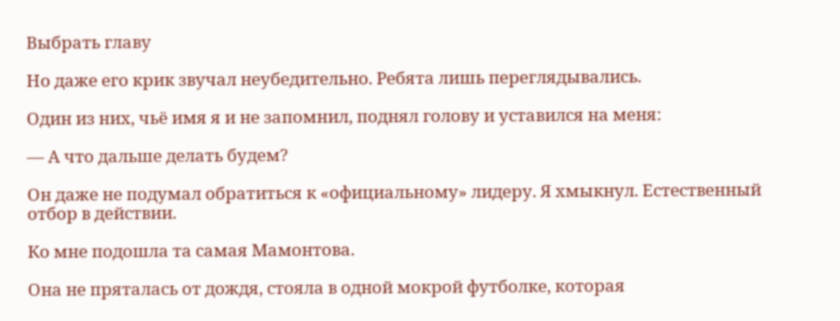Выбрать главу

Но даже его крик звучал неубедительно. Ребята лишь переглядывались.

Один из них, чьё имя я и не запомнил, поднял голову и уставился на меня:

— А что дальше делать будем?

Он даже не подумал обратиться к «официальному» лидеру. Я хмыкнул. Естественный отбор в действии.

Ко мне подошла та самая Мамонтова.

Она не пряталась от дождя, стояла в одной мокрой футболке, которая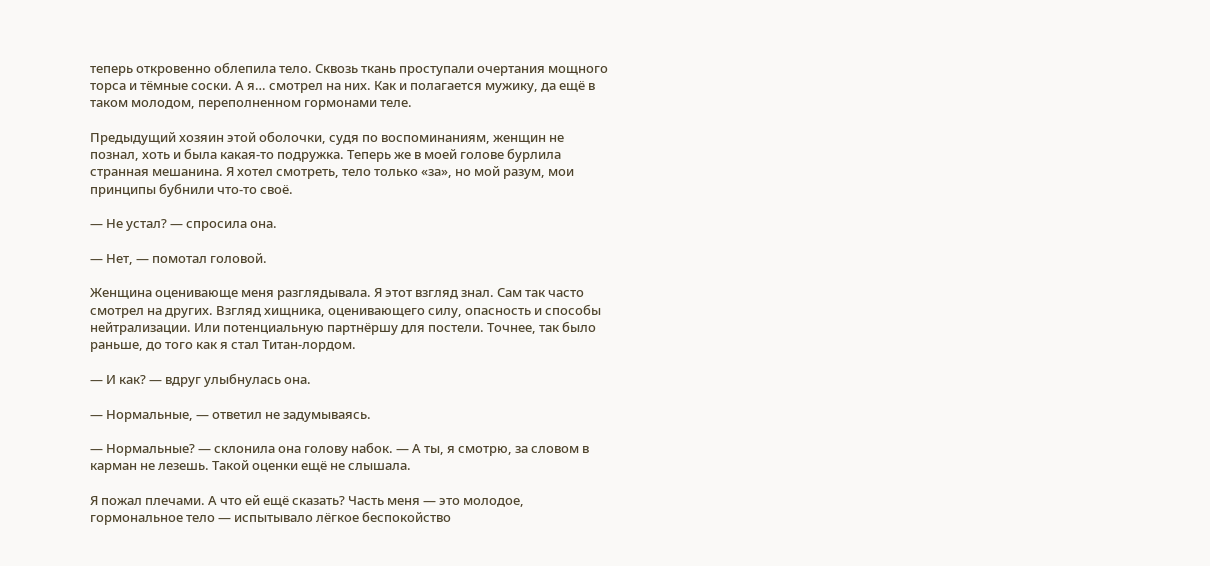теперь откровенно облепила тело. Сквозь ткань проступали очертания мощного торса и тёмные соски. А я… смотрел на них. Как и полагается мужику, да ещё в таком молодом, переполненном гормонами теле.

Предыдущий хозяин этой оболочки, судя по воспоминаниям, женщин не познал, хоть и была какая-то подружка. Теперь же в моей голове бурлила странная мешанина. Я хотел смотреть, тело только «за», но мой разум, мои принципы бубнили что-то своё.

— Не устал? — спросила она.

— Нет, — помотал головой.

Женщина оценивающе меня разглядывала. Я этот взгляд знал. Сам так часто смотрел на других. Взгляд хищника, оценивающего силу, опасность и способы нейтрализации. Или потенциальную партнёршу для постели. Точнее, так было раньше, до того как я стал Титан-лордом.

— И как? — вдруг улыбнулась она.

— Нормальные, — ответил не задумываясь.

— Нормальные? — склонила она голову набок. — А ты, я смотрю, за словом в карман не лезешь. Такой оценки ещё не слышала.

Я пожал плечами. А что ей ещё сказать? Часть меня — это молодое, гормональное тело — испытывало лёгкое беспокойство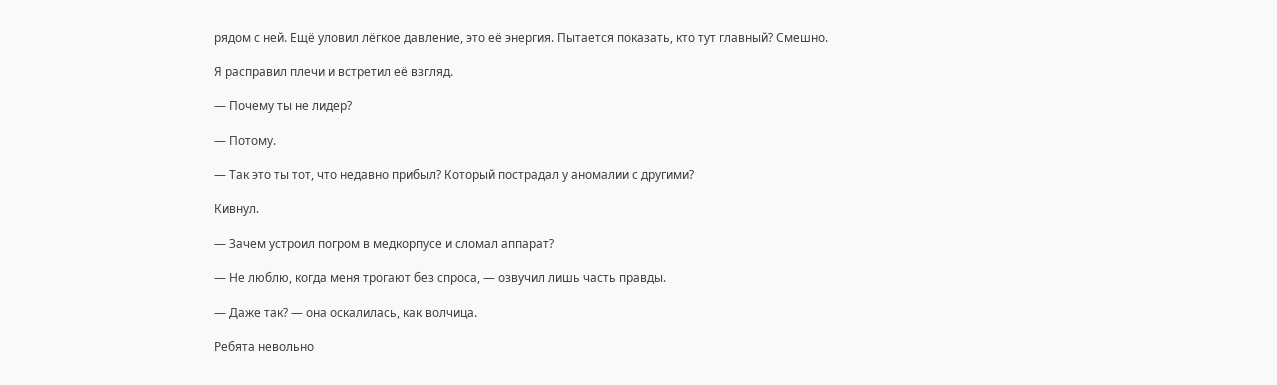рядом с ней. Ещё уловил лёгкое давление, это её энергия. Пытается показать, кто тут главный? Смешно.

Я расправил плечи и встретил её взгляд.

— Почему ты не лидер?

— Потому.

— Так это ты тот, что недавно прибыл? Который пострадал у аномалии с другими?

Кивнул.

— Зачем устроил погром в медкорпусе и сломал аппарат?

— Не люблю, когда меня трогают без спроса, — озвучил лишь часть правды.

— Даже так? — она оскалилась, как волчица.

Ребята невольно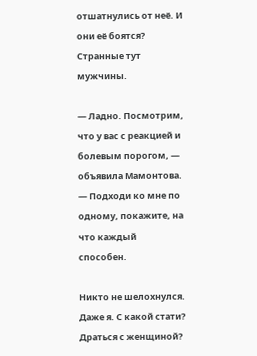отшатнулись от неё. И они её боятся? Странные тут мужчины.

— Ладно. Посмотрим, что у вас с реакцией и болевым порогом, — объявила Мамонтова. — Подходи ко мне по одному, покажите, на что каждый способен.

Никто не шелохнулся. Даже я. С какой стати? Драться с женщиной?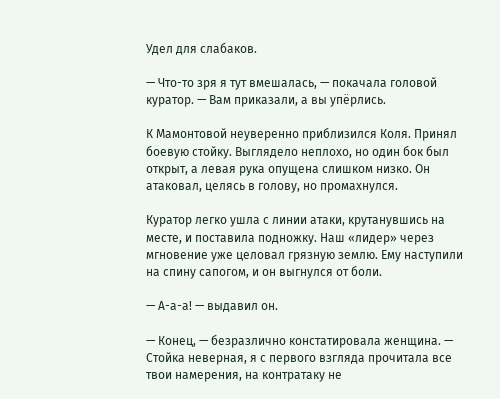Удел для слабаков.

— Что-то зря я тут вмешалась, — покачала головой куратор. — Вам приказали, а вы упёрлись.

К Мамонтовой неуверенно приблизился Коля. Принял боевую стойку. Выглядело неплохо, но один бок был открыт, а левая рука опущена слишком низко. Он атаковал, целясь в голову, но промахнулся.

Куратор легко ушла с линии атаки, крутанувшись на месте, и поставила подножку. Наш «лидер» через мгновение уже целовал грязную землю. Ему наступили на спину сапогом, и он выгнулся от боли.

— А-а-а! — выдавил он.

— Конец, — безразлично констатировала женщина. — Стойка неверная, я с первого взгляда прочитала все твои намерения, на контратаку не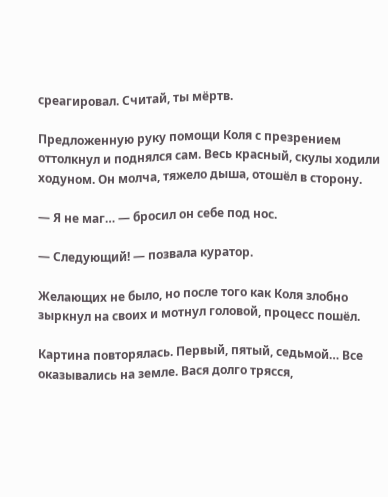среагировал. Считай, ты мёртв.

Предложенную руку помощи Коля с презрением оттолкнул и поднялся сам. Весь красный, скулы ходили ходуном. Он молча, тяжело дыша, отошёл в сторону.

— Я не маг… — бросил он себе под нос.

— Следующий! — позвала куратор.

Желающих не было, но после того как Коля злобно зыркнул на своих и мотнул головой, процесс пошёл.

Картина повторялась. Первый, пятый, седьмой… Все оказывались на земле. Вася долго трясся,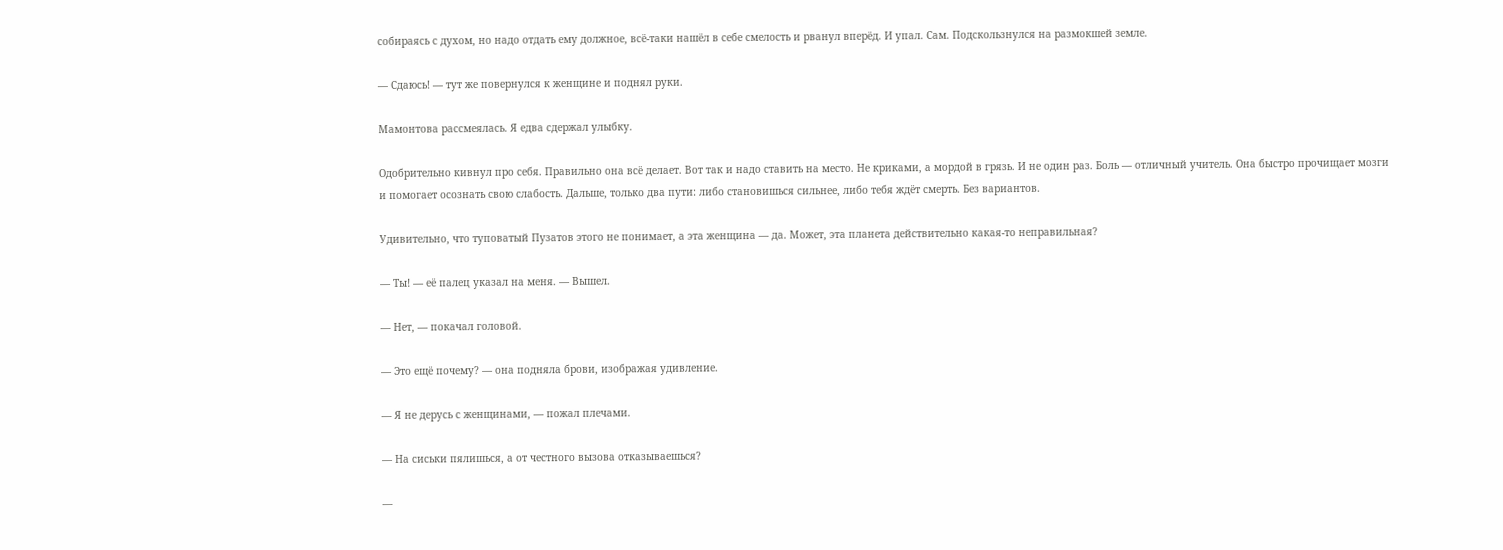собираясь с духом, но надо отдать ему должное, всё-таки нашёл в себе смелость и рванул вперёд. И упал. Сам. Подскользнулся на размокшей земле.

— Сдаюсь! — тут же повернулся к женщине и поднял руки.

Мамонтова рассмеялась. Я едва сдержал улыбку.

Одобрительно кивнул про себя. Правильно она всё делает. Вот так и надо ставить на место. Не криками, а мордой в грязь. И не один раз. Боль — отличный учитель. Она быстро прочищает мозги и помогает осознать свою слабость. Дальше, только два пути: либо становишься сильнее, либо тебя ждёт смерть. Без вариантов.

Удивительно, что туповатый Пузатов этого не понимает, а эта женщина — да. Может, эта планета действительно какая-то неправильная?

— Ты! — её палец указал на меня. — Вышел.

— Нет, — покачал головой.

— Это ещё почему? — она подняла брови, изображая удивление.

— Я не дерусь с женщинами, — пожал плечами.

— На сиськи пялишься, а от честного вызова отказываешься?

—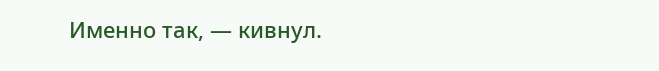Именно так, — кивнул.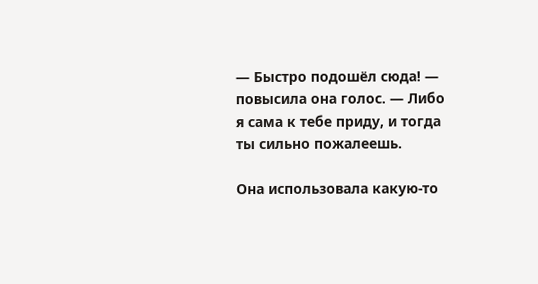— Быстро подошёл сюда! — повысила она голос. — Либо я сама к тебе приду, и тогда ты сильно пожалеешь.

Она использовала какую-то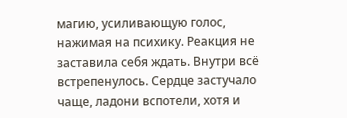магию, усиливающую голос, нажимая на психику. Реакция не заставила себя ждать. Внутри всё встрепенулось. Сердце застучало чаще, ладони вспотели, хотя и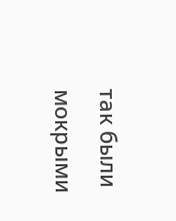так были мокрыми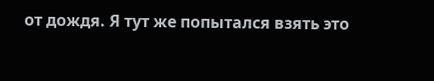от дождя. Я тут же попытался взять это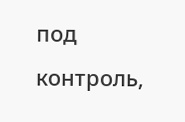под контроль,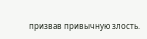призвав привычную злость.